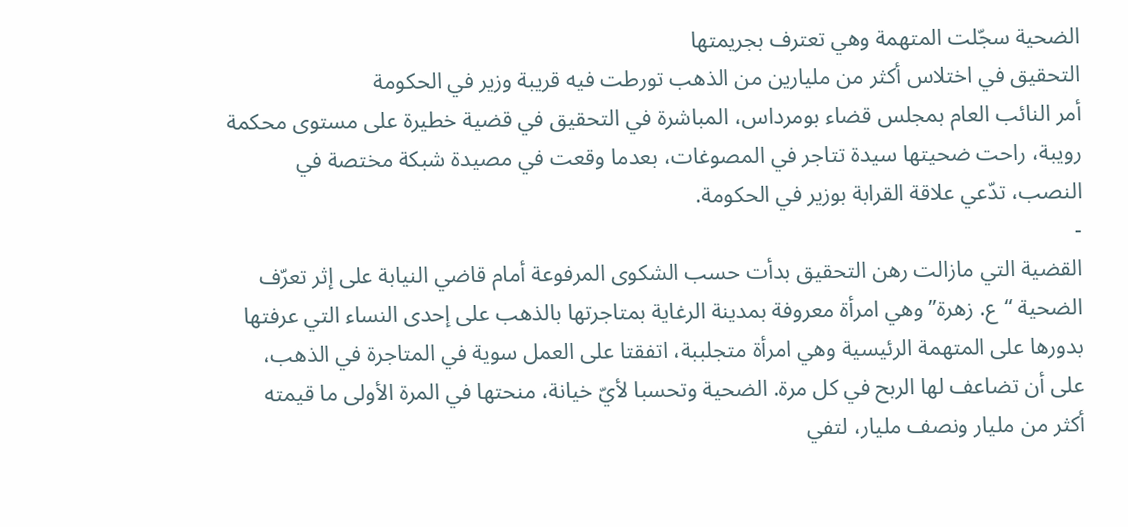الضحية سجّلت المتهمة وهي تعترف بجريمتها
التحقيق في اختلاس أكثر من مليارين من الذهب تورطت فيه قريبة وزير في الحكومة
أمر النائب العام بمجلس قضاء بومرداس، المباشرة في التحقيق في قضية خطيرة على مستوى محكمة رويبة، راحت ضحيتها سيدة تتاجر في المصوغات، بعدما وقعت في مصيدة شبكة مختصة في النصب، تدّعي علاقة القرابة بوزير في الحكومة.
-
القضية التي مازالت رهن التحقيق بدأت حسب الشكوى المرفوعة أمام قاضي النيابة على إثر تعرّف الضحية “ع. زهرة” وهي امرأة معروفة بمدينة الرغاية بمتاجرتها بالذهب على إحدى النساء التي عرفتها بدورها على المتهمة الرئيسية وهي امرأة متجلببة، اتفقتا على العمل سوية في المتاجرة في الذهب، على أن تضاعف لها الربح في كل مرة. الضحية وتحسبا لأيّ خيانة، منحتها في المرة الأولى ما قيمته أكثر من مليار ونصف مليار، لتفي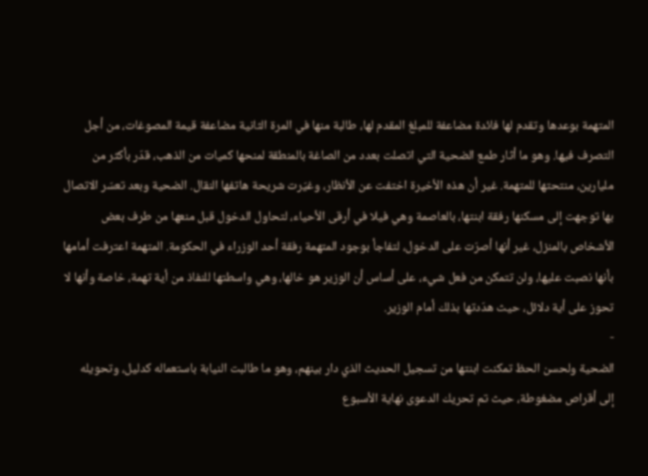المتهمة بوعدها وتقدم لها فائدة مضاعفة للمبلغ المقدم لها، طالبة منها في المرة الثانية مضاعفة قيمة المصوغات، من أجل التصرف فيها. وهو ما أثار طمع الضحية التي اتصلت بعدد من الصاغة بالمنطقة لمنحها كميات من الذهب، قدّر بأكثر من مليارين، منتحتها للمتهمة. غير أن هذه الأخيرة اختفت عن الأنظار، وغيّرت شريحة هاتفها النقال. الضحية وبعد تعسّر الاتصال بها توجهت إلى مسكنها رفقة ابنتها، بالعاصمة وهي فيلا في أرقى الأحياء، لتحاول الدخول قبل منعها من طرف بعض الأشخاص بالمنزل، غير أنها أصرّت على الدخول، لتفاجأ بوجود المتهمة رفقة أحد الوزراء في الحكومة. المتهمة اعترفت أمامها بأنها نصبت عليها، ولن تتمكن من فعل شيء، على أساس أن الوزير هو خالها، وهي واسطتها للنفاذ من أية تهمة، خاصة وأنها لا تحوز على أية دلائل، حيث هدّدتها بذلك أمام الوزير.
-
الضحية ولحسن الحظ تمكنت ابنتها من تسجيل الحديث الذي دار بينهم، وهو ما طالبت النيابة باستعماله كدليل، وتحويله إلى أقراص مضغوطة، حيث تم تحريك الدعوى نهاية الأسبوع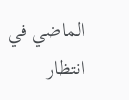الماضي في انتظار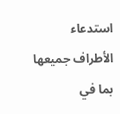استدعاء الأطراف جميعها بما في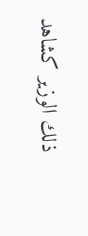ذلك الوزير كشاهد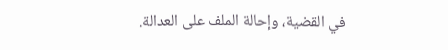في القضية، وإحالة الملف على العدالة.